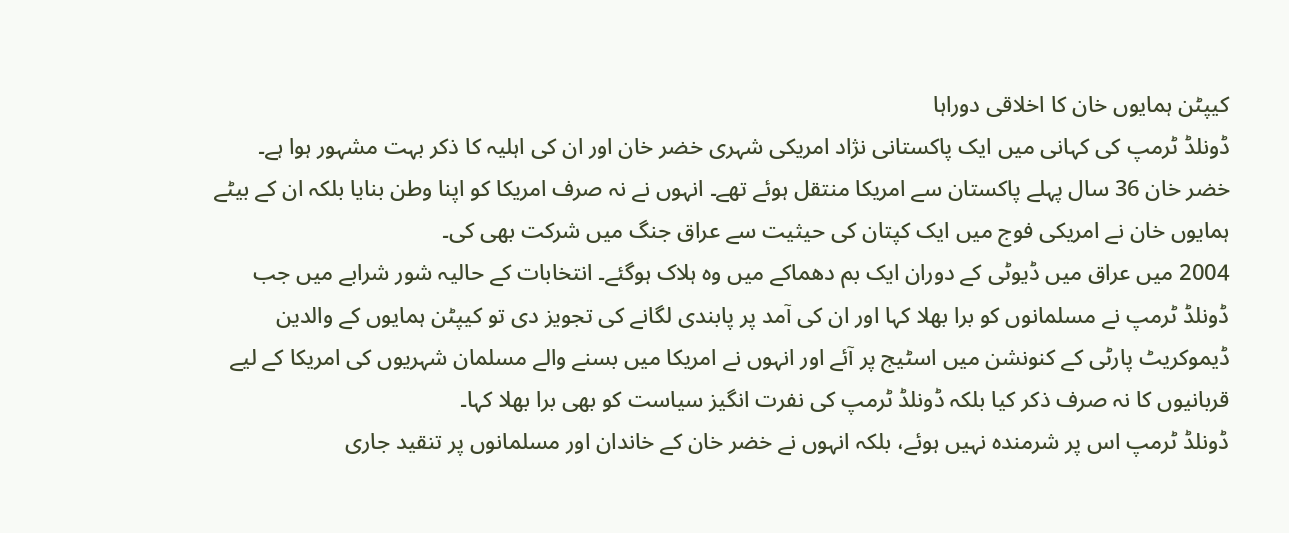کیپٹن ہمایوں خان کا اخلاقی دوراہا
ڈونلڈ ٹرمپ کی کہانی میں ایک پاکستانی نژاد امریکی شہری خضر خان اور ان کی اہلیہ کا ذکر بہت مشہور ہوا ہے۔
خضر خان 36 سال پہلے پاکستان سے امریکا منتقل ہوئے تھے۔ انہوں نے نہ صرف امریکا کو اپنا وطن بنایا بلکہ ان کے بیٹے ہمایوں خان نے امریکی فوج میں ایک کپتان کی حیثیت سے عراق جنگ میں شرکت بھی کی۔
2004 میں عراق میں ڈیوٹی کے دوران ایک بم دھماکے میں وہ ہلاک ہوگئے۔ انتخابات کے حالیہ شور شرابے میں جب ڈونلڈ ٹرمپ نے مسلمانوں کو برا بھلا کہا اور ان کی آمد پر پابندی لگانے کی تجویز دی تو کیپٹن ہمایوں کے والدین ڈیموکریٹ پارٹی کے کنونشن میں اسٹیج پر آئے اور انہوں نے امریکا میں بسنے والے مسلمان شہریوں کی امریکا کے لیے قربانیوں کا نہ صرف ذکر کیا بلکہ ڈونلڈ ٹرمپ کی نفرت انگیز سیاست کو بھی برا بھلا کہا۔
ڈونلڈ ٹرمپ اس پر شرمندہ نہیں ہوئے، بلکہ انہوں نے خضر خان کے خاندان اور مسلمانوں پر تنقید جاری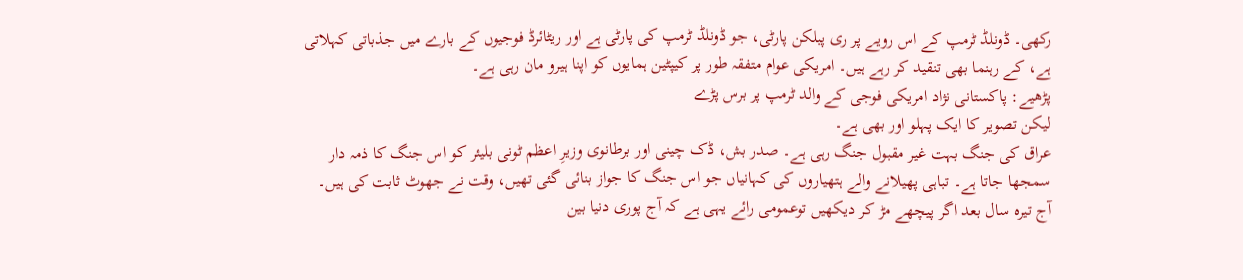رکھی۔ ڈونلڈ ٹرمپ کے اس رویے پر ری پبلکن پارٹی، جو ڈونلڈ ٹرمپ کی پارٹی ہے اور ریٹائرڈ فوجیوں کے بارے میں جذباتی کہلاتی ہے، کے رہنما بھی تنقید کر رہے ہیں۔ امریکی عوام متفقہ طور پر کیپٹین ہمایوں کو اپنا ہیرو مان رہی ہے۔
پڑھیے: پاکستانی نژاد امریکی فوجی کے والد ٹرمپ پر برس پڑے
لیکن تصویر کا ایک پہلو اور بھی ہے۔
عراق کی جنگ بہت غیر مقبول جنگ رہی ہے۔ صدر بش، ڈک چینی اور برطانوی وزیرِ اعظم ٹونی بلیئر کو اس جنگ کا ذمہ دار سمجھا جاتا ہے۔ تباہی پھیلانے والے ہتھیاروں کی کہانیاں جو اس جنگ کا جواز بنائی گئی تھیں، وقت نے جھوٹ ثابت کی ہیں۔
آج تیرہ سال بعد اگر پیچھے مڑ کر دیکھیں توعمومی رائے یہی ہے کہ آج پوری دنیا بین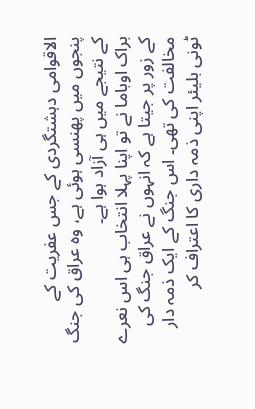الاقوامی دہشتگردی کے جس عفریت کے پنجوں میں پھنسی ہوئی ہے، وہ عراق کی جنگ کے نتیجے میں ہی آزاد ہوا ہے۔
براک اوباما نے تو اپنا پہلا انتخاب ہی اس نعرے کے زور پر جیتا ہے کہ انہوں نے عراق جنگ کی مخالفت کی تھی۔ اس جنگ کے ایک ذمہ دار ٹونی بلیئر اپنی ذمہ داری کا اعتراف کر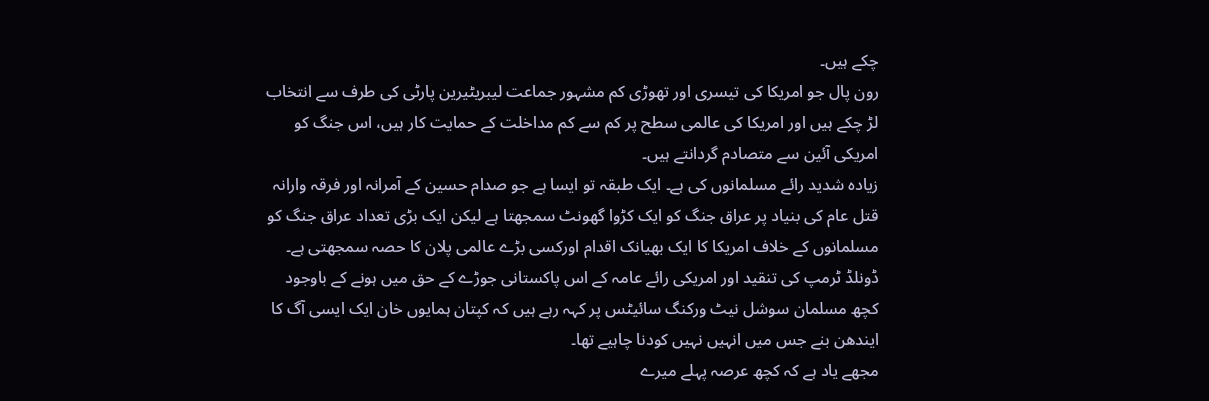چکے ہیں۔
رون پال جو امریکا کی تیسری اور تھوڑی کم مشہور جماعت لیبریٹیرین پارٹی کی طرف سے انتخاب لڑ چکے ہیں اور امریکا کی عالمی سطح پر کم سے کم مداخلت کے حمایت کار ہیں، اس جنگ کو امریکی آئین سے متصادم گردانتے ہیں۔
زیادہ شدید رائے مسلمانوں کی ہے۔ ایک طبقہ تو ایسا ہے جو صدام حسین کے آمرانہ اور فرقہ وارانہ قتل عام کی بنیاد پر عراق جنگ کو ایک کڑوا گھونٹ سمجھتا ہے لیکن ایک بڑی تعداد عراق جنگ کو مسلمانوں کے خلاف امریکا کا ایک بھیانک اقدام اورکسی بڑے عالمی پلان کا حصہ سمجھتی ہے۔
ڈونلڈ ٹرمپ کی تنقید اور امریکی رائے عامہ کے اس پاکستانی جوڑے کے حق میں ہونے کے باوجود کچھ مسلمان سوشل نیٹ ورکنگ سائیٹس پر کہہ رہے ہیں کہ کپتان ہمایوں خان ایک ایسی آگ کا ایندھن بنے جس میں انہیں نہیں کودنا چاہیے تھا۔
مجھے یاد ہے کہ کچھ عرصہ پہلے میرے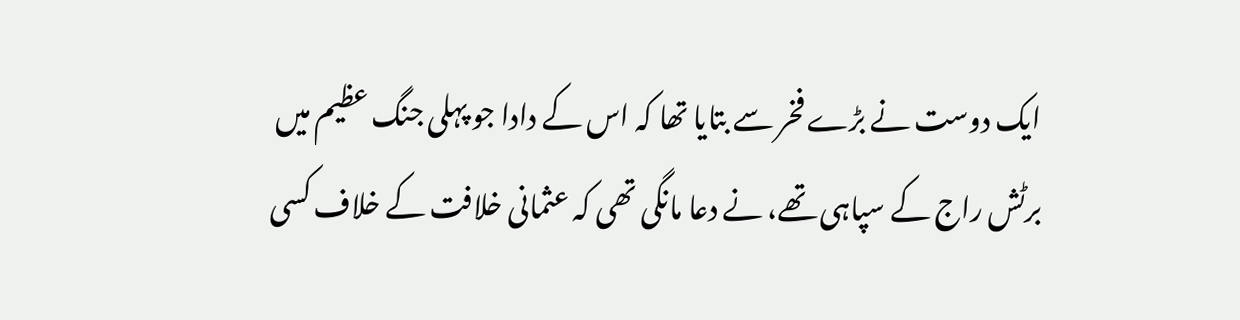ایک دوست نے بڑے فخر سے بتایا تھا کہ اس کے دادا جو پہلی جنگ عظیم میں برٹش راج کے سپاہی تھے، نے دعا مانگی تھی کہ عثمانی خلافت کے خلاف کسی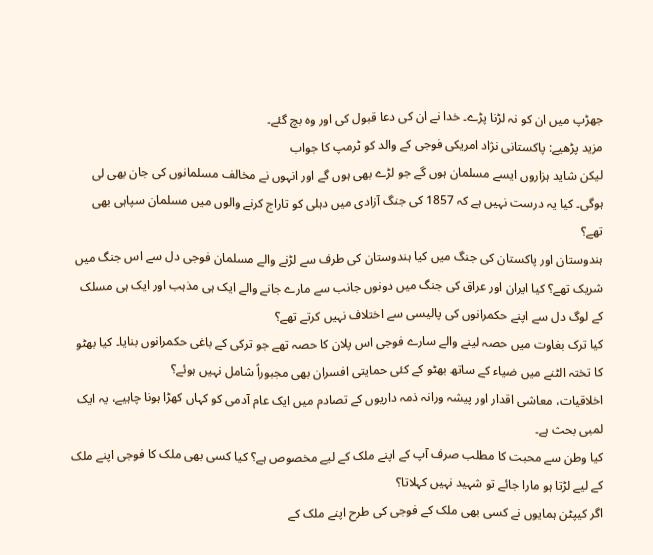جھڑپ میں ان کو نہ لڑنا پڑے۔ خدا نے ان کی دعا قبول کی اور وہ بچ گئے۔
مزید پڑھیے: پاکستانی نژاد امریکی فوجی کے والد کو ٹرمپ کا جواب
لیکن شاید ہزاروں ایسے مسلمان ہوں گے جو لڑے بھی ہوں گے اور انہوں نے مخالف مسلمانوں کی جان بھی لی ہوگی۔ کیا یہ درست نہیں ہے کہ 1857 کی جنگ آزادی میں دہلی کو تاراج کرنے والوں میں مسلمان سپاہی بھی تھے؟
ہندوستان اور پاکستان کی جنگ میں کیا ہندوستان کی طرف سے لڑنے والے مسلمان فوجی دل سے اس جنگ میں شریک تھے؟ کیا ایران اور عراق کی جنگ میں دونوں جانب سے مارے جانے والے ایک ہی مذہب اور ایک ہی مسلک کے لوگ دل سے اپنے حکمرانوں کی پالیسی سے اختلاف نہیں کرتے تھے؟
کیا ترک بغاوت میں حصہ لینے والے سارے فوجی اس پلان کا حصہ تھے جو ترکی کے باغی حکمرانوں بنایا۔ کیا بھٹو کا تختہ الٹنے میں ضیاء کے ساتھ بھٹو کے کئی حمایتی افسران بھی مجبوراً شامل نہیں ہوئے؟
اخلاقیات، معاشی اقدار اور پیشہ ورانہ ذمہ داریوں کے تصادم میں ایک عام آدمی کو کہاں کھڑا ہونا چاہیے، یہ ایک لمبی بحث ہے۔
کیا وطن سے محبت کا مطلب صرف آپ کے اپنے ملک کے لیے مخصوص ہے؟ کیا کسی بھی ملک کا فوجی اپنے ملک کے لیے لڑتا ہو مارا جائے تو شہید نہیں کہلاتا؟
اگر کیپٹن ہمایوں نے کسی بھی ملک کے فوجی کی طرح اپنے ملک کے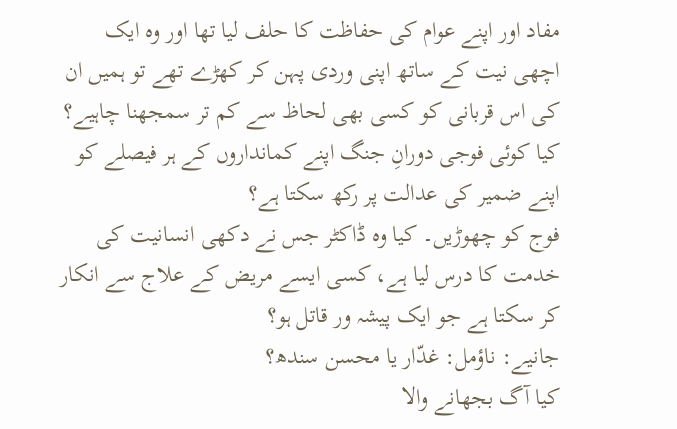مفاد اور اپنے عوام کی حفاظت کا حلف لیا تھا اور وہ ایک اچھی نیت کے ساتھ اپنی وردی پہن کر کھڑے تھے تو ہمیں ان کی اس قربانی کو کسی بھی لحاظ سے کم تر سمجھنا چاہیے؟
کیا کوئی فوجی دورانِ جنگ اپنے کمانداروں کے ہر فیصلے کو اپنے ضمیر کی عدالت پر رکھ سکتا ہے؟
فوج کو چھوڑیں۔ کیا وہ ڈاکٹر جس نے دکھی انسانیت کی خدمت کا درس لیا ہے، کسی ایسے مریض کے علاج سے انکار کر سکتا ہے جو ایک پیشہ ور قاتل ہو؟
جانیے: ناؤمل: غدّار یا محسن سندھ؟
کیا آگ بجھانے والا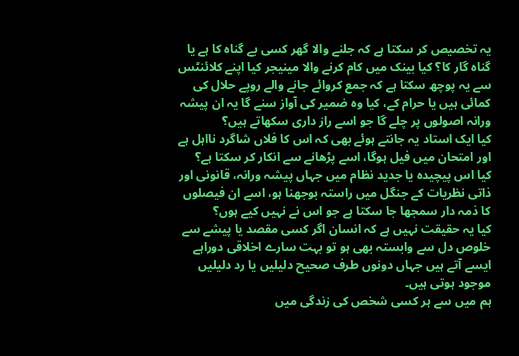یہ تخصیص کر سکتا ہے کہ جلنے والا گھر کسی بے گناہ کا ہے یا گناہ گار کا؟ کیا بینک میں کام کرنے والا مینیجر کیا اپنے کلائنٹس سے یہ پوچھ سکتا ہے کہ جمع کروائے جانے والے روپے حلال کی کمائی ہیں یا حرام کے، کیا وہ ضمیر کی آواز سنے گا یہ ان پیشہ ورانہ اصولوں پر چلے گا جو اسے راز داری سکھاتے ہیں؟
کیا ایک استاد یہ جانتے ہوئے بھی کہ اس کا فلاں شاگرد نااہل ہے اور امتحان میں فیل ہوگا، اسے پڑھانے سے انکار کر سکتا ہے؟
کیا اس پیچیدہ یا جدید نظام میں جہاں پیشہ ورانہ، قانونی اور ذاتی نظریات کے جنگل میں راستہ بوجھنا ہو، اسے ان فیصلوں کا ذمہ دار سمجھا جا سکتا ہے جو اس نے نہیں کیے ہوں؟
کیا یہ حقیقت نہیں ہے کہ انسان اگر کسی مقصد یا پیشے سے خلوص دل سے وابستہ بھی ہو تو بہت سارے اخلاقی دوراہے ایسے آتے ہیں جہاں دونوں طرف صحیح دلیلیں یا رد دلیلیں موجود ہوتی ہیں۔
ہم میں سے ہر کسی شخص کی زندگی میں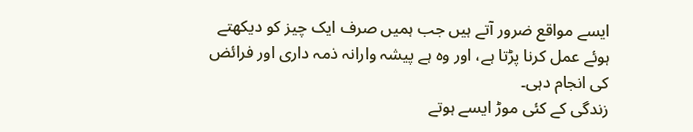ایسے مواقع ضرور آتے ہیں جب ہمیں صرف ایک چیز کو دیکھتے ہوئے عمل کرنا پڑتا ہے، اور وہ ہے پیشہ وارانہ ذمہ داری اور فرائض کی انجام دہی۔
زندگی کے کئی موڑ ایسے ہوتے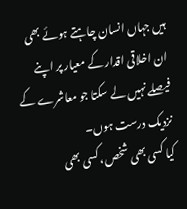ہیں جہاں انسان چاہتے ہوئے بھی ان اخلاقی اقدار کے معیار پر اپنے فیصلے نہیں لے سکتا جو معاشرے کے نزدیک درست ہوں۔
کیا کسی بھی شخص، کسی بھی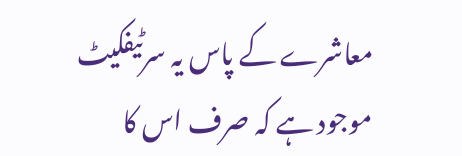معاشرے کے پاس یہ سرٹیفکیٹ موجود ہے کہ صرف اس کا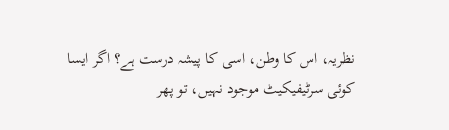نظریہ، اس کا وطن، اسی کا پیشہ درست ہے؟ اگر ایسا کوئی سرٹیفیکیٹ موجود نہیں، تو پھر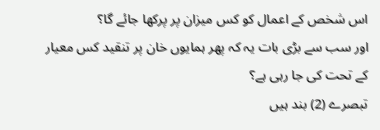اس شخص کے اعمال کو کس میزان پر پرکھا جائے گا؟
اور سب سے بڑی بات یہ کہ پھر ہمایوں خان پر تنقید کس معیار کے تحت کی جا رہی ہے؟
تبصرے (2) بند ہیں